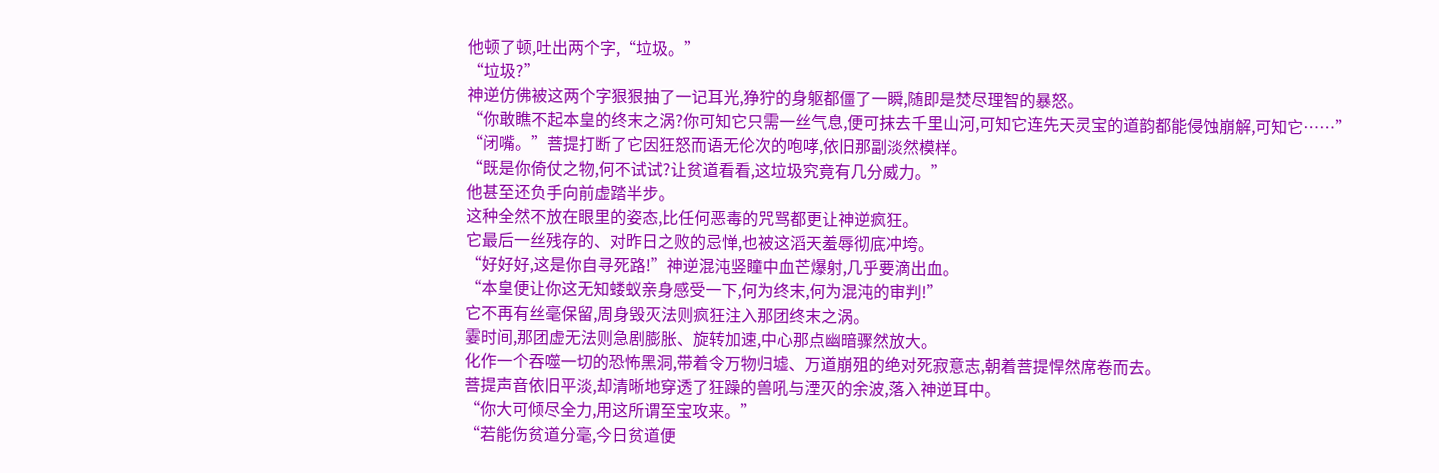他顿了顿,吐出两个字,“垃圾。”
“垃圾?”
神逆仿佛被这两个字狠狠抽了一记耳光,狰狞的身躯都僵了一瞬,随即是焚尽理智的暴怒。
“你敢瞧不起本皇的终末之涡?你可知它只需一丝气息,便可抹去千里山河,可知它连先天灵宝的道韵都能侵蚀崩解,可知它……”
“闭嘴。”菩提打断了它因狂怒而语无伦次的咆哮,依旧那副淡然模样。
“既是你倚仗之物,何不试试?让贫道看看,这垃圾究竟有几分威力。”
他甚至还负手向前虚踏半步。
这种全然不放在眼里的姿态,比任何恶毒的咒骂都更让神逆疯狂。
它最后一丝残存的、对昨日之败的忌惮,也被这滔天羞辱彻底冲垮。
“好好好,这是你自寻死路!”神逆混沌竖瞳中血芒爆射,几乎要滴出血。
“本皇便让你这无知蝼蚁亲身感受一下,何为终末,何为混沌的审判!”
它不再有丝毫保留,周身毁灭法则疯狂注入那团终末之涡。
霎时间,那团虚无法则急剧膨胀、旋转加速,中心那点幽暗骤然放大。
化作一个吞噬一切的恐怖黑洞,带着令万物归墟、万道崩殂的绝对死寂意志,朝着菩提悍然席卷而去。
菩提声音依旧平淡,却清晰地穿透了狂躁的兽吼与湮灭的余波,落入神逆耳中。
“你大可倾尽全力,用这所谓至宝攻来。”
“若能伤贫道分毫,今日贫道便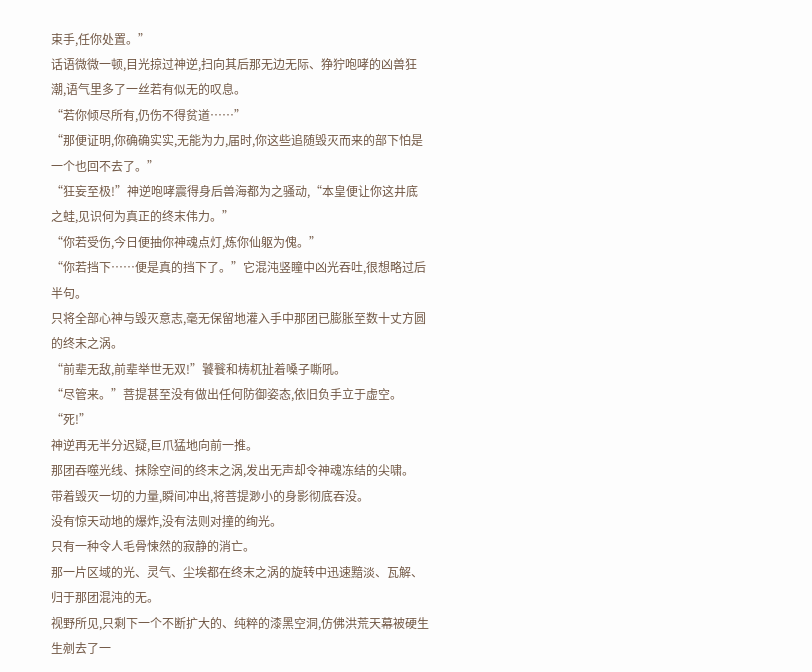束手,任你处置。”
话语微微一顿,目光掠过神逆,扫向其后那无边无际、狰狞咆哮的凶兽狂潮,语气里多了一丝若有似无的叹息。
“若你倾尽所有,仍伤不得贫道……”
“那便证明,你确确实实,无能为力,届时,你这些追随毁灭而来的部下怕是一个也回不去了。”
“狂妄至极!”神逆咆哮震得身后兽海都为之骚动,“本皇便让你这井底之蛙,见识何为真正的终末伟力。”
“你若受伤,今日便抽你神魂点灯,炼你仙躯为傀。”
“你若挡下……便是真的挡下了。”它混沌竖瞳中凶光吞吐,很想略过后半句。
只将全部心神与毁灭意志,毫无保留地灌入手中那团已膨胀至数十丈方圆的终末之涡。
“前辈无敌,前辈举世无双!”饕餮和梼杌扯着嗓子嘶吼。
“尽管来。”菩提甚至没有做出任何防御姿态,依旧负手立于虚空。
“死!”
神逆再无半分迟疑,巨爪猛地向前一推。
那团吞噬光线、抹除空间的终末之涡,发出无声却令神魂冻结的尖啸。
带着毁灭一切的力量,瞬间冲出,将菩提渺小的身影彻底吞没。
没有惊天动地的爆炸,没有法则对撞的绚光。
只有一种令人毛骨悚然的寂静的消亡。
那一片区域的光、灵气、尘埃都在终末之涡的旋转中迅速黯淡、瓦解、归于那团混沌的无。
视野所见,只剩下一个不断扩大的、纯粹的漆黑空洞,仿佛洪荒天幕被硬生生剜去了一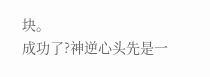块。
成功了?神逆心头先是一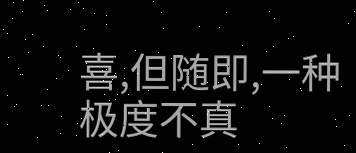喜,但随即,一种极度不真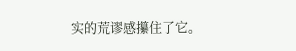实的荒谬感攥住了它。